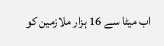اب میٹا سے 16 ہزار ملازمین کو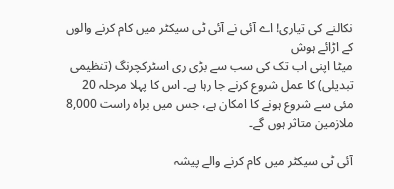نکالنے کی تیاری! اے آئی نے آئی ٹی سیکٹر میں کام کرنے والوں کے اڑائے ہوش
میٹا اپنی اب تک کی سب سے بڑی ری اسٹرکچرنگ (تنظیمی تبدیلی) کا عمل شروع کرنے جا رہا ہے۔ اس کا پہلا مرحلہ 20 مئی سے شروع ہونے کا امکان ہے، جس میں براہ راست 8,000 ملازمین متاثر ہوں گے۔

آئی ٹی سیکٹر میں کام کرنے والے پیشہ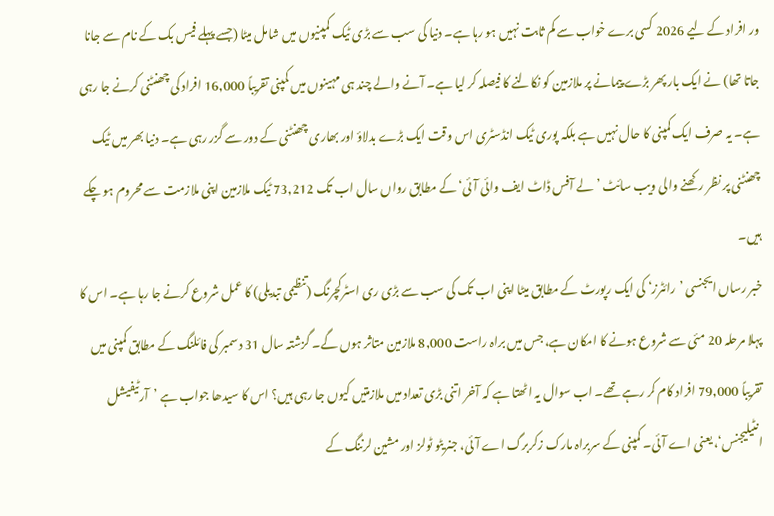ور افراد کے لیے 2026 کسی برے خواب سے کم ثابت نہیں ہو رہا ہے۔ دنیا کی سب سے بڑی ٹیک کمپنیوں میں شامل میٹا (جسے پہلے فیس بک کے نام سے جانا جاتا تھا) نے ایک بار پھر بڑے پیمانے پر ملازمین کو نکالنے کا فیصلہ کر لیا ہے۔ آنے والے چند ہی مہینوں میں کمپنی تقریباً 16,000 افراد کی چھنٹنی کرنے جا رہی ہے۔ یہ صرف ایک کمپنی کا حال نہیں ہے بلکہ پوری ٹیک انڈسٹری اس وقت ایک بڑے بدلاؤ اور بھاری چھنٹنی کے دور سے گزر رہی ہے۔ دنیا بھر میں ٹیک چھنٹنی پر نظر رکھنے والی ویب سائٹ ’لے آفس ڈاٹ ایف وائی آئی‘ کے مطابق رواں سال اب تک 73,212 ٹیک ملازمین اپنی ملازمت سے محروم ہو چکے ہیں۔
خبر رساں ایجنسی ’رائٹرز‘ کی ایک رپورٹ کے مطابق میٹا اپنی اب تک کی سب سے بڑی ری اسٹرکچرنگ (تنظیمی تبدیلی) کا عمل شروع کرنے جا رہا ہے۔ اس کا پہلا مرحلہ 20 مئی سے شروع ہونے کا امکان ہے، جس میں براہ راست 8,000 ملازمین متاثر ہوں گے۔ گزشتہ سال 31 دسمبر کی فائلنگ کے مطابق کمپنی میں تقریباً 79,000 افراد کام کر رہے تھے۔ اب سوال یہ اٹھتا ہے کہ آخر اتنی بڑی تعداد میں ملازمتیں کیوں جا رہی ہیں؟ اس کا سیدھا جواب ہے ’آرٹیفیشل انٹیلیجنس‘، یعنی اے آئی۔ کمپنی کے سربراہ مارک زکربرگ اے آئی، جنریٹو ٹولز اور مشین لرننگ کے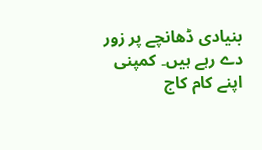بنیادی ڈھانچے پر زور دے رہے ہیں۔ کمپنی اپنے کام کاج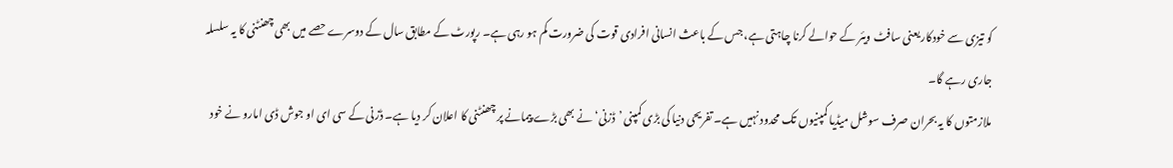کو تیزی سے خودکار یعنی سافٹ ویئر کے حوالے کرنا چاہتی ہے، جس کے باعث انسانی افرادی قوت کی ضرورت کم ہو رہی ہے۔ رپورٹ کے مطابق سال کے دوسرے حصے میں بھی چھنٹنی کا یہ سلسلہ جاری رہے گا۔
ملازمتوں کا یہ بحران صرف سوشل میڈیا کمپنیوں تک محدود نہیں ہے۔ تفریحی دنیا کی بڑی کمپنی ’ڈزنی‘ نے بھی بڑے پیمانے پر چھنٹنی کا اعلان کر دیا ہے۔ ڈزنی کے سی ای او جوش ڈی امارو نے خود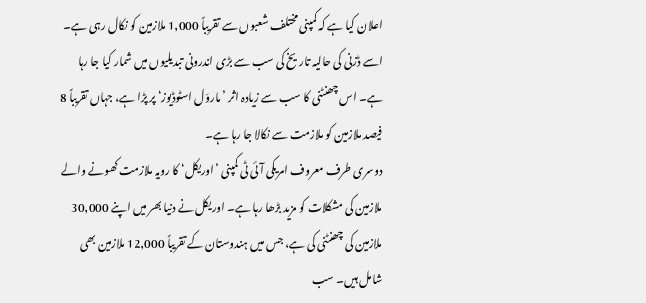اعلان کیا ہے کہ کمپنی مختلف شعبوں سے تقریباً 1,000 ملازمین کو نکال رہی ہے۔ اسے ڈزنی کی حالیہ تاریخ کی سب سے بڑی اندرونی تبدیلیوں میں شمار کیا جا رہا ہے۔ اس چھنٹنی کا سب سے زیادہ اثر ’ماروَل اسٹوڈیوز‘ پر پڑا ہے، جہاں تقریباً 8 فیصد ملازمین کو ملازمت سے نکالا جا رہا ہے۔
دوسری طرف معروف امریکی آئی ٹی کمپنی ’اوریکل‘ کا رویہ ملازمت کھونے والے ملازمین کی مشکلات کو مزید بڑھا رہا ہے۔ اوریکل نے دنیا بھر میں اپنے 30,000 ملازمین کی چھنٹنی کی ہے، جس میں ہندوستان کے تقریباً 12,000 ملازمین بھی شامل ہیں۔ سب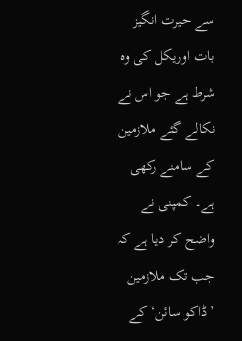سے حیرت انگیز بات اوریکل کی وہ شرط ہے جو اس نے نکالے گئے ملازمین کے سامنے رکھی ہے۔ کمپنی نے واضح کر دیا ہے کہ جب تک ملازمین ’ڈاکو سائن‘ کے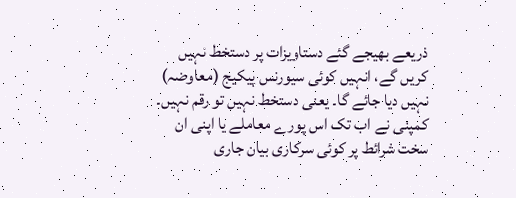ذریعے بھیجے گئے دستاویزات پر دستخط نہیں کریں گے، انہیں کوئی سیورنس پیکیج (معاوضہ) نہیں دیا جائے گا۔ یعنی دستخط نہیں تو رقم نہیں۔ کمپنی نے اب تک اس پورے معاملے یا اپنی ان سخت شرائط پر کوئی سرکاری بیان جاری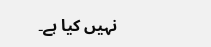نہیں کیا ہے۔